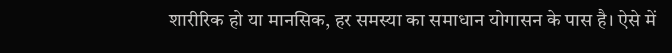शारीरिक हो या मानसिक, हर समस्या का समाधान योगासन के पास है। ऐसे में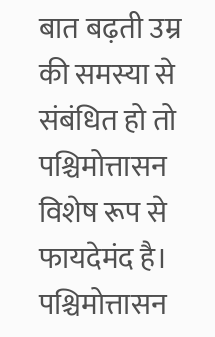बात बढ़ती उम्र की समस्या से संबंधित हो तो पश्चिमोत्तासन विशेष रूप से फायदेमंद है। पश्चिमोत्तासन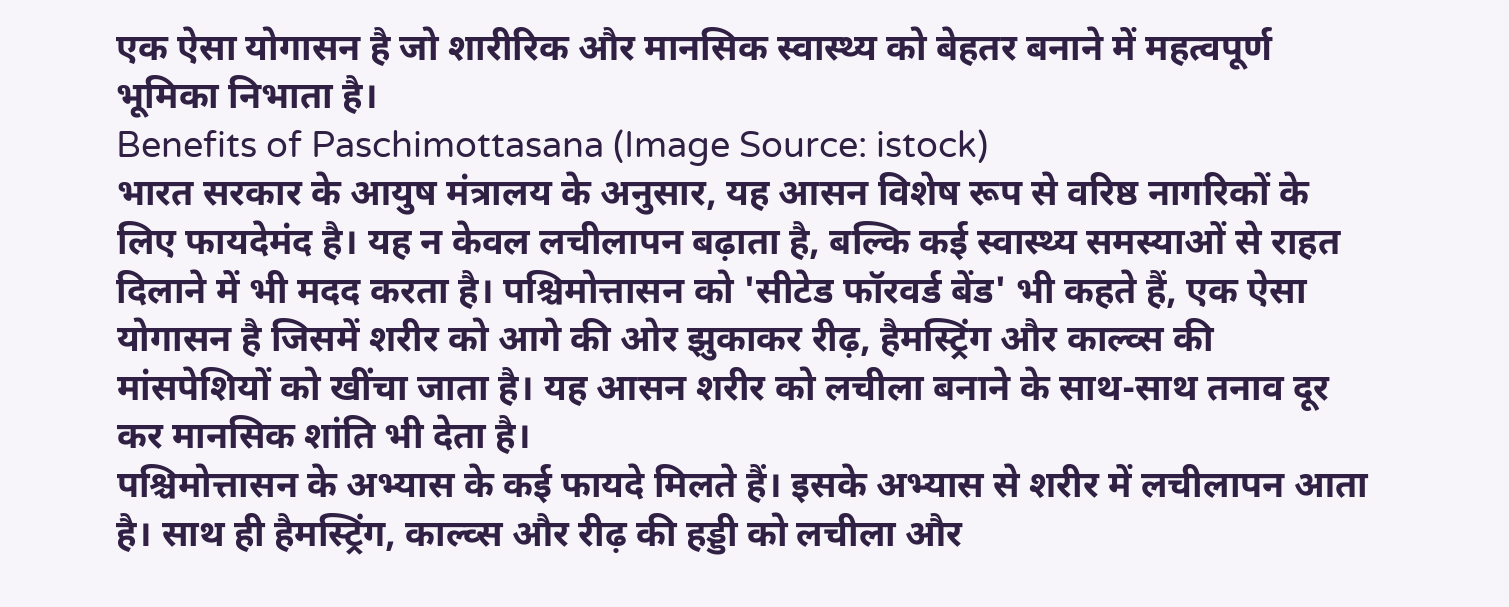एक ऐसा योगासन है जो शारीरिक और मानसिक स्वास्थ्य को बेहतर बनाने में महत्वपूर्ण भूमिका निभाता है।
Benefits of Paschimottasana (Image Source: istock)
भारत सरकार के आयुष मंत्रालय के अनुसार, यह आसन विशेष रूप से वरिष्ठ नागरिकों के लिए फायदेमंद है। यह न केवल लचीलापन बढ़ाता है, बल्कि कई स्वास्थ्य समस्याओं से राहत दिलाने में भी मदद करता है। पश्चिमोत्तासन को 'सीटेड फॉरवर्ड बेंड' भी कहते हैं, एक ऐसा योगासन है जिसमें शरीर को आगे की ओर झुकाकर रीढ़, हैमस्ट्रिंग और काल्व्स की मांसपेशियों को खींचा जाता है। यह आसन शरीर को लचीला बनाने के साथ-साथ तनाव दूर कर मानसिक शांति भी देता है।
पश्चिमोत्तासन के अभ्यास के कई फायदे मिलते हैं। इसके अभ्यास से शरीर में लचीलापन आता है। साथ ही हैमस्ट्रिंग, काल्व्स और रीढ़ की हड्डी को लचीला और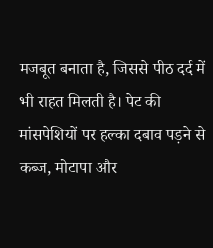मजबूत बनाता है, जिससे पीठ दर्द में भी राहत मिलती है। पेट की मांसपेशियों पर हल्का दबाव पड़ने से कब्ज, मोटापा और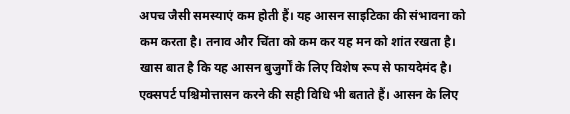अपच जैसी समस्याएं कम होती हैं। यह आसन साइटिका की संभावना को कम करता है। तनाव और चिंता को कम कर यह मन को शांत रखता है। खास बात है कि यह आसन बुजुर्गों के लिए विशेष रूप से फायदेमंद है।
एक्सपर्ट पश्चिमोत्तासन करने की सही विधि भी बताते हैं। आसन के लिए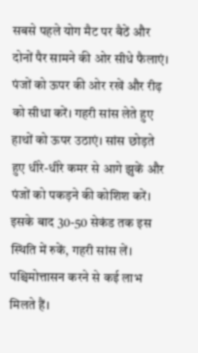सबसे पहले योग मैट पर बैठें और दोनों पैर सामने की ओर सीधे फैलाएं। पंजों को ऊपर की ओर रखें और रीढ़ को सीधा करें। गहरी सांस लेते हुए हाथों को ऊपर उठाएं। सांस छोड़ते हुए धीरे-धीरे कमर से आगे झुकें और पंजों को पकड़ने की कोशिश करें। इसके बाद 30-50 सेकंड तक इस स्थिति में रुकें, गहरी सांस लें।
पश्चिमोत्तासन करने से कई लाभ मिलते हैं।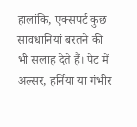हालांकि, एक्सपर्ट कुछ सावधानियां बरतने की भी सलाह देते हैं। पेट में अल्सर, हर्निया या गंभीर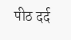पीठ दर्द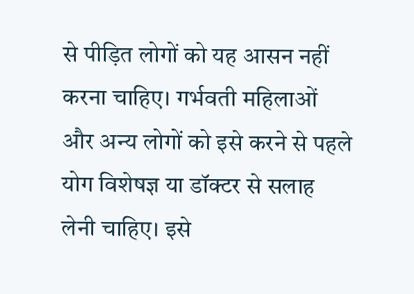से पीड़ित लोगों को यह आसन नहीं करना चाहिए। गर्भवती महिलाओं और अन्य लोगों को इसे करने से पहले योग विशेषज्ञ या डॉक्टर से सलाह लेनी चाहिए। इसे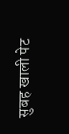सुबह खाली पेट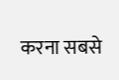करना सबसे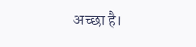अच्छा है।